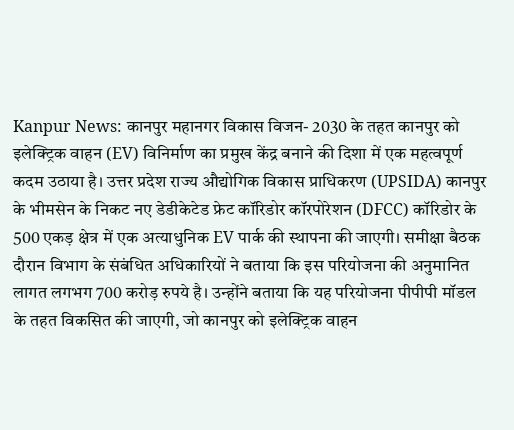Kanpur News: कानपुर महानगर विकास विजन- 2030 के तहत कानपुर को इलेक्ट्रिक वाहन (EV) विनिर्माण का प्रमुख केंद्र बनाने की दिशा में एक महत्वपूर्ण कदम उठाया है। उत्तर प्रदेश राज्य औद्योगिक विकास प्राधिकरण (UPSIDA) कानपुर के भीमसेन के निकट नए डेडीकेटेड फ्रेट कॉरिडोर कॉरपोरेशन (DFCC) कॉरिडोर के 500 एकड़ क्षेत्र में एक अत्याधुनिक EV पार्क की स्थापना की जाएगी। समीक्षा बैठक दौरान विभाग के संबंधित अधिकारियों ने बताया कि इस परियोजना की अनुमानित लागत लगभग 700 करोड़ रुपये है। उन्होंने बताया कि यह परियोजना पीपीपी मॉडल के तहत विकसित की जाएगी, जो कानपुर को इलेक्ट्रिक वाहन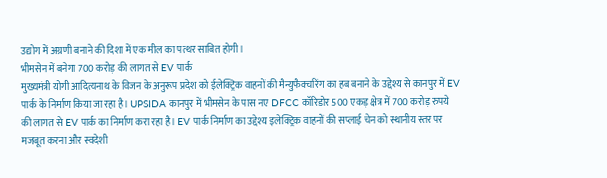उद्योग में अग्रणी बनाने की दिशा में एक मील का पत्थर साबित होगी।
भीमसेन में बनेगा 700 करोड़ की लागत से EV पार्क
मुख्यमंत्री योगी आदित्यनाथ के विजन के अनुरूप प्रदेश को ईलेक्ट्रिक वाहनों की मैन्युफैक्चरिंग का हब बनाने के उद्देश्य से कानपुर में EV पार्क के निर्माण किया जा रहा है। UPSIDA कानपुर में भीमसेन के पास नए DFCC कॉरिडोर 500 एकड़ क्षेत्र में 700 करोड़ रुपये की लागत से EV पार्क का निर्माण करा रहा है। EV पार्क निर्माण का उद्देश्य इलेक्ट्रिक वाहनों की सप्लाई चेन को स्थानीय स्तर पर मजबूत करना और स्वदेशी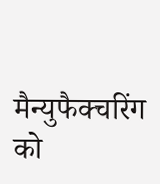मैन्युफैक्चरिंग को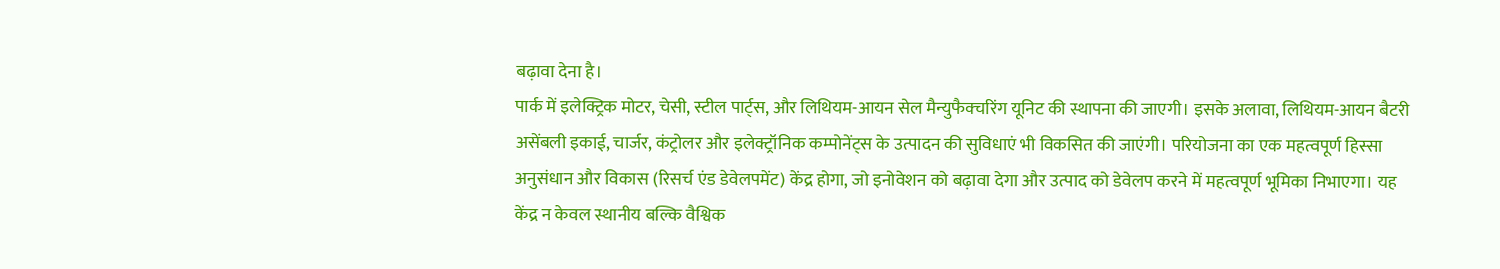बढ़ावा देना है।
पार्क में इलेक्ट्रिक मोटर, चेसी, स्टील पार्ट्स, और लिथियम-आयन सेल मैन्युफैक्चरिंग यूनिट की स्थापना की जाएगी। इसके अलावा, लिथियम-आयन बैटरी असेंबली इकाई, चार्जर, कंट्रोलर और इलेक्ट्रॉनिक कम्पोनेंट्स के उत्पादन की सुविधाएं भी विकसित की जाएंगी। परियोजना का एक महत्वपूर्ण हिस्सा अनुसंधान और विकास (रिसर्च एंड डेवेलपमेंट) केंद्र होगा, जो इनोवेशन को बढ़ावा देगा और उत्पाद को डेवेलप करने में महत्वपूर्ण भूमिका निभाएगा। यह केंद्र न केवल स्थानीय बल्कि वैश्विक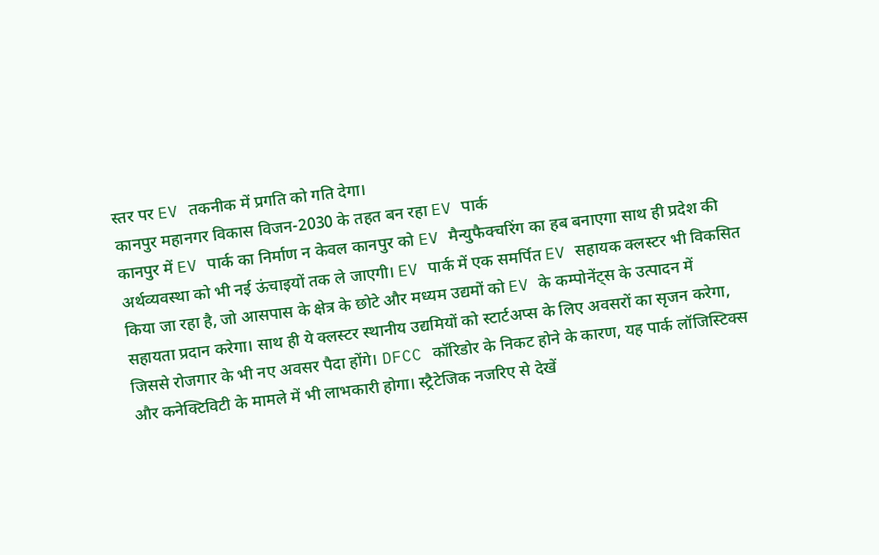स्तर पर EV तकनीक में प्रगति को गति देगा।
कानपुर महानगर विकास विजन-2030 के तहत बन रहा EV पार्क
कानपुर में EV पार्क का निर्माण न केवल कानपुर को EV मैन्युफैक्चरिंग का हब बनाएगा साथ ही प्रदेश की अर्थव्यवस्था को भी नई ऊंचाइयों तक ले जाएगी। EV पार्क में एक समर्पित EV सहायक क्लस्टर भी विकसित किया जा रहा है, जो आसपास के क्षेत्र के छोटे और मध्यम उद्यमों को EV के कम्पोनेंट्स के उत्पादन में सहायता प्रदान करेगा। साथ ही ये क्लस्टर स्थानीय उद्यमियों को स्टार्टअप्स के लिए अवसरों का सृजन करेगा, जिससे रोजगार के भी नए अवसर पैदा होंगे। DFCC कॉरिडोर के निकट होने के कारण, यह पार्क लॉजिस्टिक्स और कनेक्टिविटी के मामले में भी लाभकारी होगा। स्ट्रैटेजिक नजरिए से देखें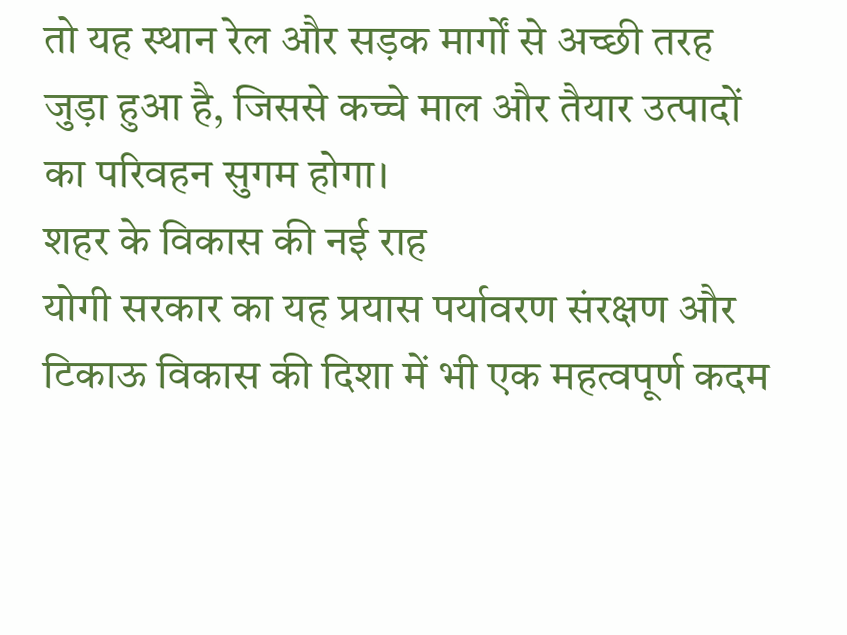तो यह स्थान रेल और सड़क मार्गों से अच्छी तरह जुड़ा हुआ है, जिससे कच्चे माल और तैयार उत्पादों का परिवहन सुगम होगा।
शहर के विकास की नई राह
योगी सरकार का यह प्रयास पर्यावरण संरक्षण और टिकाऊ विकास की दिशा में भी एक महत्वपूर्ण कदम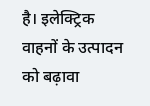है। इलेक्ट्रिक वाहनों के उत्पादन को बढ़ावा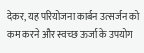देकर, यह परियोजना कार्बन उत्सर्जन को कम करने और स्वच्छ ऊर्जा के उपयोग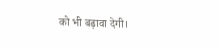को भी बढ़ावा देगी।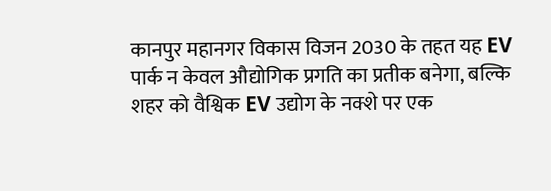कानपुर महानगर विकास विजन 2030 के तहत यह EV पार्क न केवल औद्योगिक प्रगति का प्रतीक बनेगा, बल्कि शहर को वैश्विक EV उद्योग के नक्शे पर एक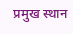प्रमुख स्थान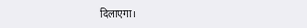दिलाएगा।